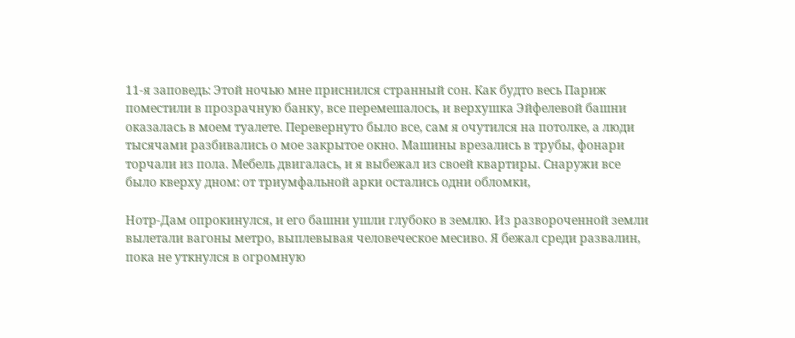11-я заповедь: Этой ночью мне приснился странный сон. Как будто весь Париж поместили в прозрачную банку, все перемешалось, и верхушка Эйфелевой башни оказалась в моем туалете. Перевернуто было все, сам я очутился на потолке, а люди тысячами разбивались о мое закрытое окно. Машины врезались в трубы, фонари торчали из пола. Мебель двигалась, и я выбежал из своей квартиры. Снаружи все было кверху дном: от триумфальной арки остались одни обломки,

Нотр-Дам опрокинулся, и его башни ушли глубоко в землю. Из развороченной земли вылетали вагоны метро, выплевывая человеческое месиво. Я бежал среди развалин, пока не уткнулся в огромную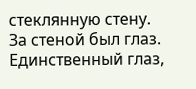стеклянную стену. За стеной был глаз. Единственный глаз,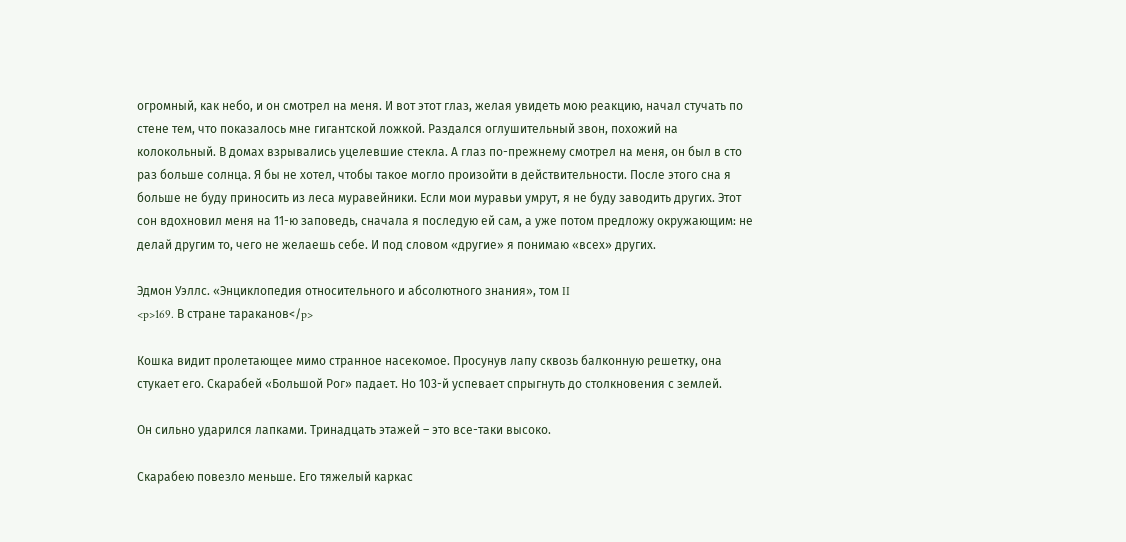огромный, как небо, и он смотрел на меня. И вот этот глаз, желая увидеть мою реакцию, начал стучать по стене тем, что показалось мне гигантской ложкой. Раздался оглушительный звон, похожий на колокольный. В домах взрывались уцелевшие стекла. А глаз по-прежнему смотрел на меня, он был в сто раз больше солнца. Я бы не хотел, чтобы такое могло произойти в действительности. После этого сна я больше не буду приносить из леса муравейники. Если мои муравьи умрут, я не буду заводить других. Этот сон вдохновил меня на 11-ю заповедь, сначала я последую ей сам, а уже потом предложу окружающим: не делай другим то, чего не желаешь себе. И под словом «другие» я понимаю «всех» других.

Эдмон Уэллс. «Энциклопедия относительного и абсолютного знания», том II
<p>169. В стране тараканов</p>

Кошка видит пролетающее мимо странное насекомое. Просунув лапу сквозь балконную решетку, она стукает его. Скарабей «Большой Рог» падает. Но 103-й успевает спрыгнуть до столкновения с землей.

Он сильно ударился лапками. Тринадцать этажей – это все-таки высоко.

Скарабею повезло меньше. Его тяжелый каркас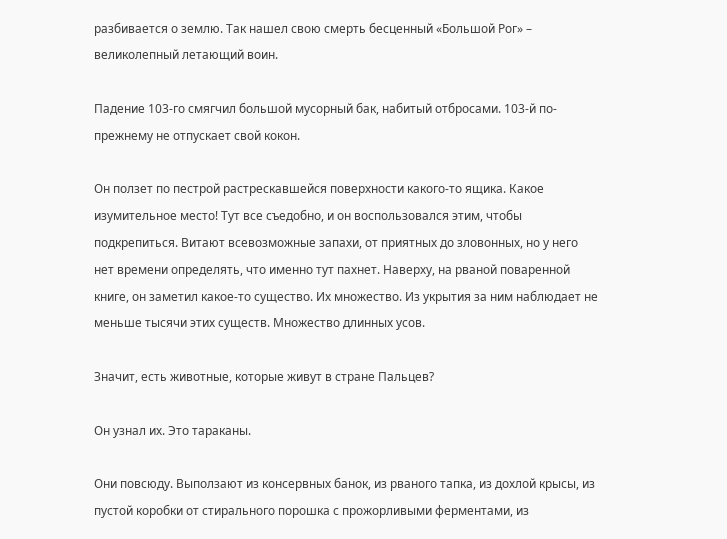разбивается о землю. Так нашел свою смерть бесценный «Большой Рог» – великолепный летающий воин.

Падение 103-го смягчил большой мусорный бак, набитый отбросами. 103-й по-прежнему не отпускает свой кокон.

Он ползет по пестрой растрескавшейся поверхности какого-то ящика. Какое изумительное место! Тут все съедобно, и он воспользовался этим, чтобы подкрепиться. Витают всевозможные запахи, от приятных до зловонных, но у него нет времени определять, что именно тут пахнет. Наверху, на рваной поваренной книге, он заметил какое-то существо. Их множество. Из укрытия за ним наблюдает не меньше тысячи этих существ. Множество длинных усов.

Значит, есть животные, которые живут в стране Пальцев?

Он узнал их. Это тараканы.

Они повсюду. Выползают из консервных банок, из рваного тапка, из дохлой крысы, из пустой коробки от стирального порошка с прожорливыми ферментами, из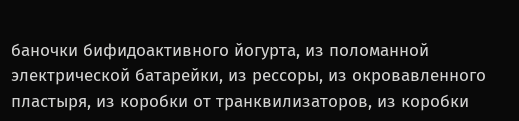баночки бифидоактивного йогурта, из поломанной электрической батарейки, из рессоры, из окровавленного пластыря, из коробки от транквилизаторов, из коробки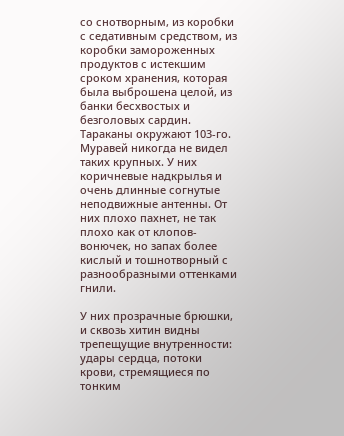со снотворным, из коробки с седативным средством, из коробки замороженных продуктов с истекшим сроком хранения, которая была выброшена целой, из банки бесхвостых и безголовых сардин. Тараканы окружают 103-го. Муравей никогда не видел таких крупных. У них коричневые надкрылья и очень длинные согнутые неподвижные антенны. От них плохо пахнет, не так плохо как от клопов-вонючек, но запах более кислый и тошнотворный с разнообразными оттенками гнили.

У них прозрачные брюшки, и сквозь хитин видны трепещущие внутренности: удары сердца, потоки крови, стремящиеся по тонким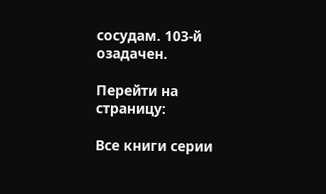сосудам. 103-й озадачен.

Перейти на страницу:

Все книги серии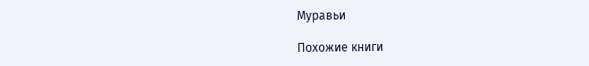Муравьи

Похожие книги